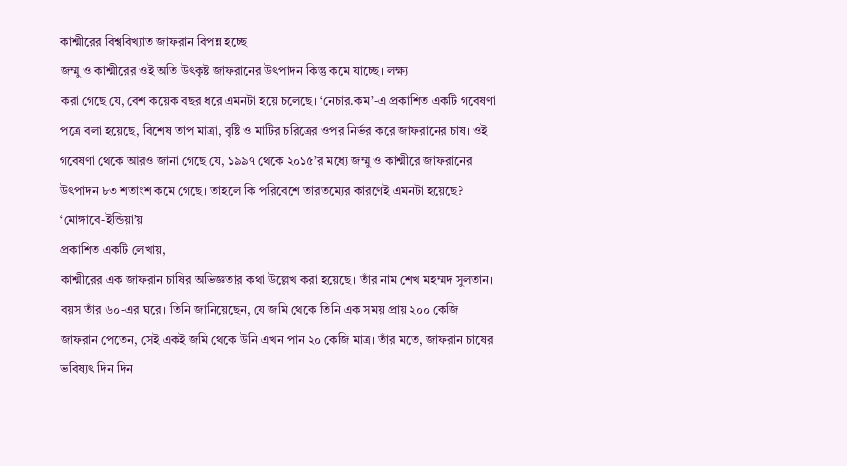কাশ্মীরের বিশ্ববিখ্যাত জাফরান বিপন্ন হচ্ছে
জম্মু ও কাশ্মীরের ওই অতি উৎকৃষ্ট জাফরানের উৎপাদন কিন্তু কমে যাচ্ছে। লক্ষ্য
করা গেছে যে, বেশ কয়েক বছর ধরে এমনটা হয়ে চলেছে। ‘নেচার.কম’-এ প্রকাশিত একটি গবেষণা পত্রে বলা হয়েছে, বিশেষ তাপ মাত্রা, বৃষ্টি ও মাটির চরিত্রের ওপর নির্ভর করে জাফরানের চাষ। ওই গবেষণা থেকে আরও জানা গেছে যে, ১৯৯৭ থেকে ২০১৫’র মধ্যে জম্মু ও কাশ্মীরে জাফরানের উৎপাদন ৮৩ শতাংশ কমে গেছে। তাহলে কি পরিবেশে তারতম্যের কারণেই এমনটা হয়েছে?
‘মোঙ্গাবে-ইন্ডিয়া’য়
প্রকাশিত একটি লেখায়,
কাশ্মীরের এক জাফরান চাষির অভিজ্ঞতার কথা উল্লেখ করা হয়েছে। তাঁর নাম শেখ মহম্মদ সুলতান। বয়স তাঁর ৬০-এর ঘরে। তিনি জানিয়েছেন, যে জমি থেকে তিনি এক সময় প্রায় ২০০ কেজি জাফরান পেতেন, সেই একই জমি থেকে উনি এখন পান ২০ কেজি মাত্র। তাঁর মতে, জাফরান চাষের ভবিষ্যৎ দিন দিন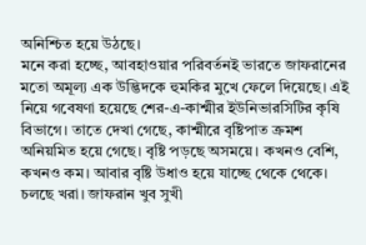অনিশ্চিত হয়ে উঠছে।
মনে করা হচ্ছে, আবহাওয়ার পরিবর্তনই ভারতে জাফরানের মতো অমূল্য এক উদ্ভিদকে হুমকির মুখে ফেলে দিয়েছে। এই নিয়ে গবেষণা হয়েছে শের-এ-কাশ্মীর ইউনিভারসিটির কৃষি বিভাগে। তাতে দেখা গেছে, কাশ্মীরে বৃষ্টিপাত ক্রমশ অনিয়মিত হয়ে গেছে। বৃষ্টি পড়ছে অসময়ে। কখনও বেশি, কখনও কম। আবার বৃষ্টি উধাও হয়ে যাচ্ছে থেকে থেকে। চলছে খরা। জাফরান খুব সুখী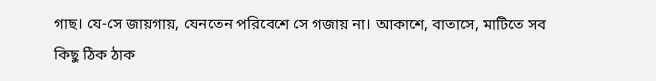গাছ। যে-সে জায়গায়, যেনতেন পরিবেশে সে গজায় না। আকাশে, বাতাসে, মাটিতে সব কিছু ঠিক ঠাক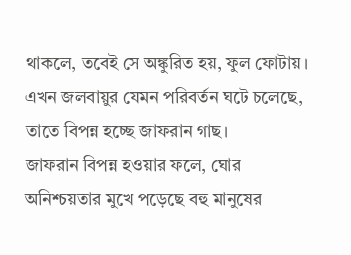থাকলে, তবেই সে অঙ্কুরিত হয়, ফুল ফোটায়। এখন জলবায়ুর যেমন পরিবর্তন ঘটে চলেছে, তাতে বিপন্ন হচ্ছে জাফরান গাছ।
জাফরান বিপন্ন হওয়ার ফলে, ঘোর অনিশ্চয়তার মুখে পড়েছে বহু মানুষের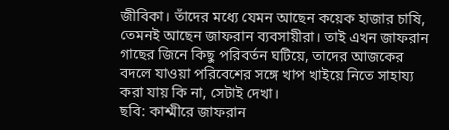জীবিকা। তাঁদের মধ্যে যেমন আছেন কয়েক হাজার চাষি, তেমনই আছেন জাফরান ব্যবসায়ীরা। তাই এখন জাফরান গাছের জিনে কিছু পরিবর্তন ঘটিয়ে, তাদের আজকের বদলে যাওয়া পরিবেশের সঙ্গে খাপ খাইয়ে নিতে সাহায্য করা যায় কি না, সেটাই দেখা।
ছবি: কাশ্মীরে জাফরান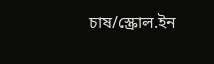চাষ/স্ক্রোল.ইন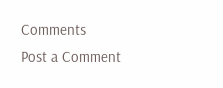Comments
Post a Comment